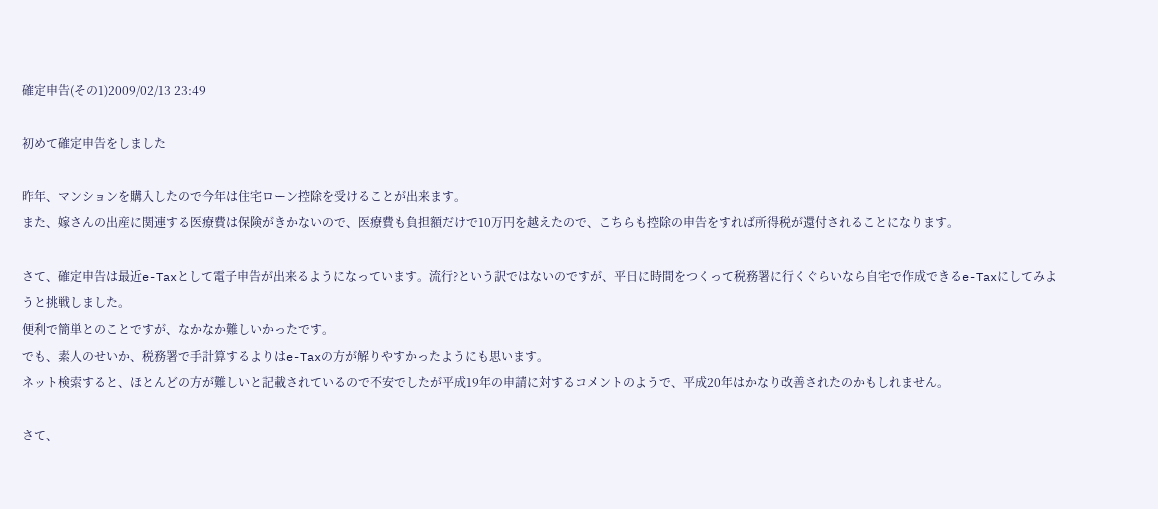確定申告(その1)2009/02/13 23:49

初めて確定申告をしました

昨年、マンションを購入したので今年は住宅ローン控除を受けることが出来ます。
また、嫁さんの出産に関連する医療費は保険がきかないので、医療費も負担額だけで10万円を越えたので、こちらも控除の申告をすれば所得税が還付されることになります。

さて、確定申告は最近e-Taxとして電子申告が出来るようになっています。流行?という訳ではないのですが、平日に時間をつくって税務署に行くぐらいなら自宅で作成できるe-Taxにしてみようと挑戦しました。
便利で簡単とのことですが、なかなか難しいかったです。
でも、素人のせいか、税務署で手計算するよりはe-Taxの方が解りやすかったようにも思います。
ネット検索すると、ほとんどの方が難しいと記載されているので不安でしたが平成19年の申請に対するコメントのようで、平成20年はかなり改善されたのかもしれません。

さて、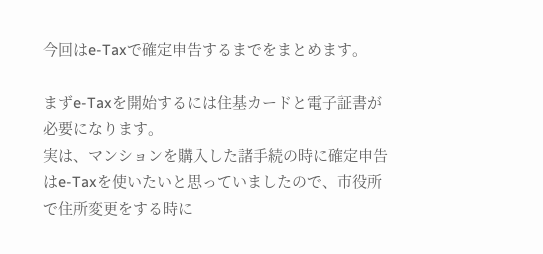今回はe-Taxで確定申告するまでをまとめます。

まずe-Taxを開始するには住基カードと電子証書が必要になります。
実は、マンションを購入した諸手続の時に確定申告はe-Taxを使いたいと思っていましたので、市役所で住所変更をする時に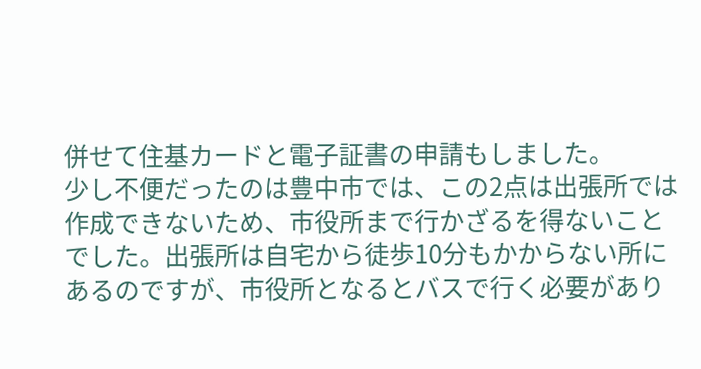併せて住基カードと電子証書の申請もしました。
少し不便だったのは豊中市では、この2点は出張所では作成できないため、市役所まで行かざるを得ないことでした。出張所は自宅から徒歩10分もかからない所にあるのですが、市役所となるとバスで行く必要があり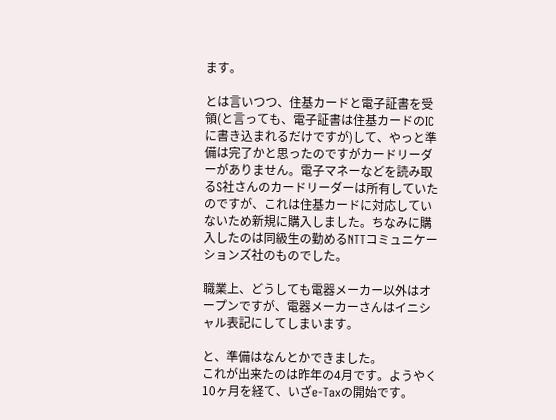ます。

とは言いつつ、住基カードと電子証書を受領(と言っても、電子証書は住基カードのICに書き込まれるだけですが)して、やっと準備は完了かと思ったのですがカードリーダーがありません。電子マネーなどを読み取るS社さんのカードリーダーは所有していたのですが、これは住基カードに対応していないため新規に購入しました。ちなみに購入したのは同級生の勤めるNTTコミュニケーションズ社のものでした。

職業上、どうしても電器メーカー以外はオープンですが、電器メーカーさんはイニシャル表記にしてしまいます。

と、準備はなんとかできました。
これが出来たのは昨年の4月です。ようやく10ヶ月を経て、いざe-Taxの開始です。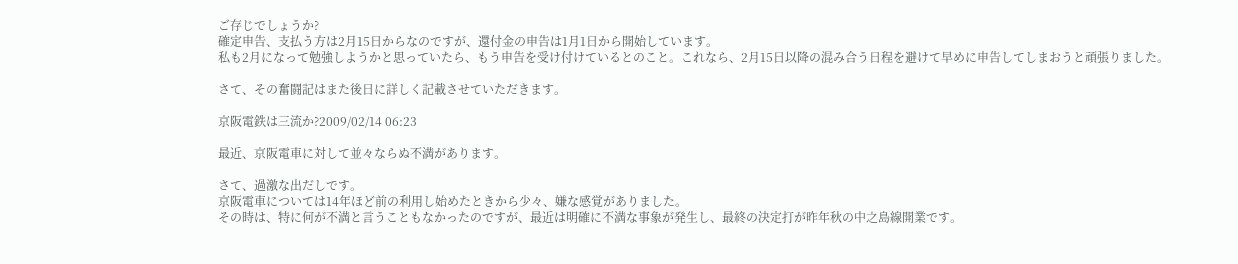ご存じでしょうか?
確定申告、支払う方は2月15日からなのですが、還付金の申告は1月1日から開始しています。
私も2月になって勉強しようかと思っていたら、もう申告を受け付けているとのこと。これなら、2月15日以降の混み合う日程を避けて早めに申告してしまおうと頑張りました。

さて、その奮闘記はまた後日に詳しく記載させていただきます。

京阪電鉄は三流か?2009/02/14 06:23

最近、京阪電車に対して並々ならぬ不満があります。

さて、過激な出だしです。
京阪電車については14年ほど前の利用し始めたときから少々、嫌な感覚がありました。
その時は、特に何が不満と言うこともなかったのですが、最近は明確に不満な事象が発生し、最終の決定打が昨年秋の中之島線開業です。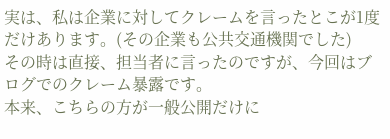実は、私は企業に対してクレームを言ったとこが1度だけあります。(その企業も公共交通機関でした)
その時は直接、担当者に言ったのですが、今回はブログでのクレーム暴露です。
本来、こちらの方が一般公開だけに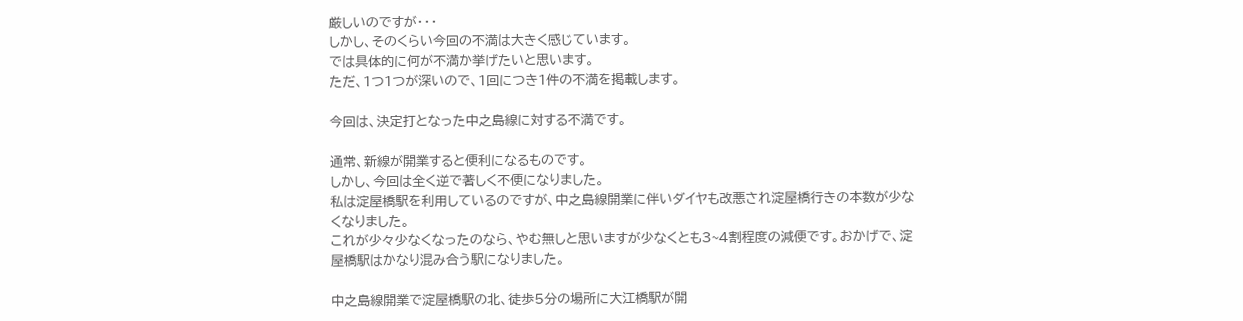厳しいのですが・・・
しかし、そのくらい今回の不満は大きく感じています。
では具体的に何が不満か挙げたいと思います。
ただ、1つ1つが深いので、1回につき1件の不満を掲載します。

今回は、決定打となった中之島線に対する不満です。

通常、新線が開業すると便利になるものです。
しかし、今回は全く逆で著しく不便になりました。
私は淀屋橋駅を利用しているのですが、中之島線開業に伴いダイヤも改悪され淀屋橋行きの本数が少なくなりました。
これが少々少なくなったのなら、やむ無しと思いますが少なくとも3~4割程度の減便です。おかげで、淀屋橋駅はかなり混み合う駅になりました。

中之島線開業で淀屋橋駅の北、徒歩5分の場所に大江橋駅が開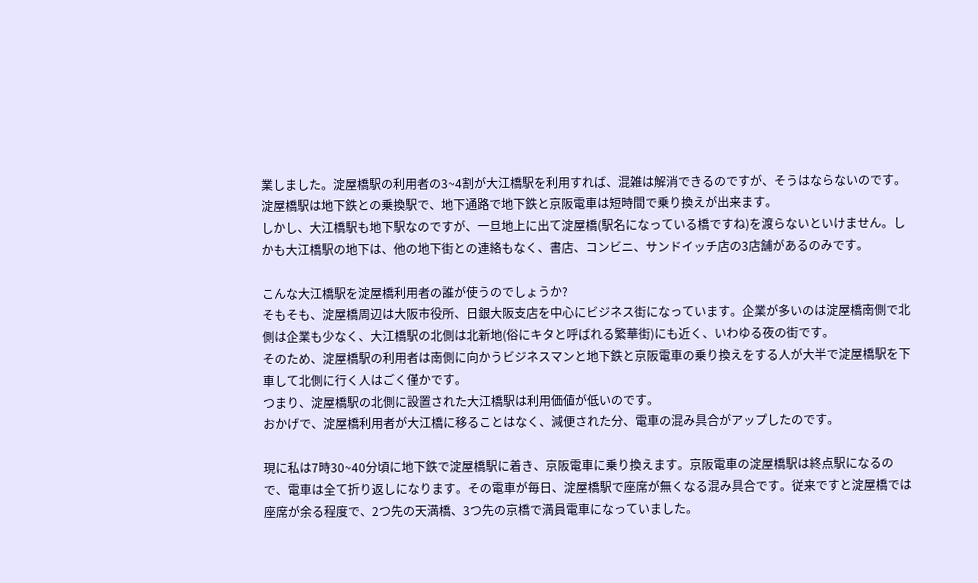業しました。淀屋橋駅の利用者の3~4割が大江橋駅を利用すれば、混雑は解消できるのですが、そうはならないのです。
淀屋橋駅は地下鉄との乗換駅で、地下通路で地下鉄と京阪電車は短時間で乗り換えが出来ます。
しかし、大江橋駅も地下駅なのですが、一旦地上に出て淀屋橋(駅名になっている橋ですね)を渡らないといけません。しかも大江橋駅の地下は、他の地下街との連絡もなく、書店、コンビニ、サンドイッチ店の3店舗があるのみです。

こんな大江橋駅を淀屋橋利用者の誰が使うのでしょうか?
そもそも、淀屋橋周辺は大阪市役所、日銀大阪支店を中心にビジネス街になっています。企業が多いのは淀屋橋南側で北側は企業も少なく、大江橋駅の北側は北新地(俗にキタと呼ばれる繁華街)にも近く、いわゆる夜の街です。
そのため、淀屋橋駅の利用者は南側に向かうビジネスマンと地下鉄と京阪電車の乗り換えをする人が大半で淀屋橋駅を下車して北側に行く人はごく僅かです。
つまり、淀屋橋駅の北側に設置された大江橋駅は利用価値が低いのです。
おかげで、淀屋橋利用者が大江橋に移ることはなく、減便された分、電車の混み具合がアップしたのです。

現に私は7時30~40分頃に地下鉄で淀屋橋駅に着き、京阪電車に乗り換えます。京阪電車の淀屋橋駅は終点駅になるので、電車は全て折り返しになります。その電車が毎日、淀屋橋駅で座席が無くなる混み具合です。従来ですと淀屋橋では座席が余る程度で、2つ先の天満橋、3つ先の京橋で満員電車になっていました。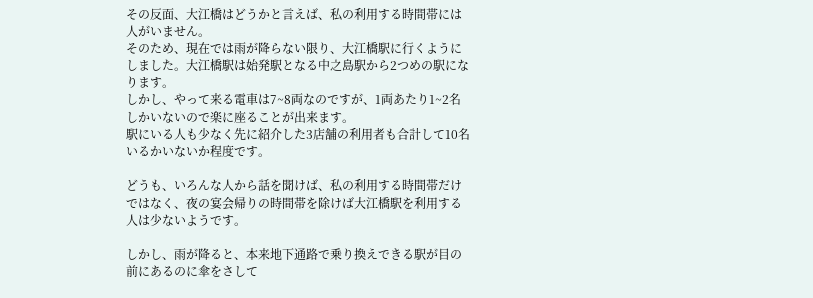その反面、大江橋はどうかと言えば、私の利用する時間帯には人がいません。
そのため、現在では雨が降らない限り、大江橋駅に行くようにしました。大江橋駅は始発駅となる中之島駅から2つめの駅になります。
しかし、やって来る電車は7~8両なのですが、1両あたり1~2名しかいないので楽に座ることが出来ます。
駅にいる人も少なく先に紹介した3店舗の利用者も合計して10名いるかいないか程度です。

どうも、いろんな人から話を聞けば、私の利用する時間帯だけではなく、夜の宴会帰りの時間帯を除けば大江橋駅を利用する人は少ないようです。

しかし、雨が降ると、本来地下通路で乗り換えできる駅が目の前にあるのに傘をさして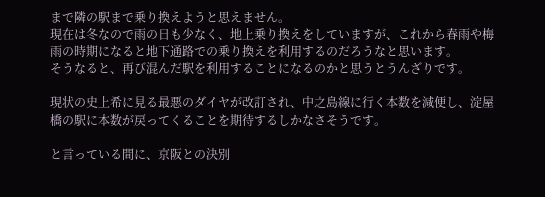まで隣の駅まで乗り換えようと思えません。
現在は冬なので雨の日も少なく、地上乗り換えをしていますが、これから春雨や梅雨の時期になると地下通路での乗り換えを利用するのだろうなと思います。
そうなると、再び混んだ駅を利用することになるのかと思うとうんざりです。

現状の史上希に見る最悪のダイヤが改訂され、中之島線に行く本数を減便し、淀屋橋の駅に本数が戻ってくることを期待するしかなさそうです。

と言っている間に、京阪との決別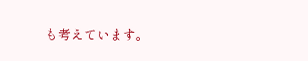も考えています。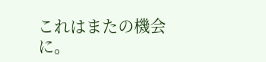これはまたの機会に。